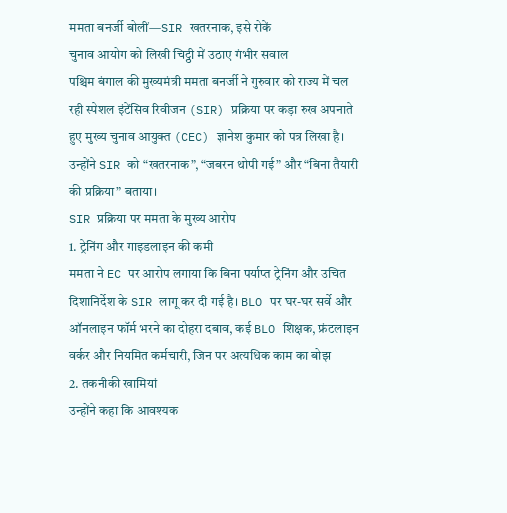ममता बनर्जी बोलीं—SIR खतरनाक, इसे रोकें
चुनाव आयोग को लिखी चिट्ठी में उठाए गंभीर सवाल
पश्चिम बंगाल की मुख्यमंत्री ममता बनर्जी ने गुरुवार को राज्य में चल रही स्पेशल इंटेंसिव रिवीजन (SIR) प्रक्रिया पर कड़ा रुख अपनाते हुए मुख्य चुनाव आयुक्त (CEC) ज्ञानेश कुमार को पत्र लिखा है। उन्होंने SIR को “खतरनाक”, “जबरन थोपी गई” और “बिना तैयारी की प्रक्रिया” बताया।
SIR प्रक्रिया पर ममता के मुख्य आरोप
1. ट्रेनिंग और गाइडलाइन की कमी
ममता ने EC पर आरोप लगाया कि बिना पर्याप्त ट्रेनिंग और उचित दिशानिर्देश के SIR लागू कर दी गई है। BLO पर घर-घर सर्वे और ऑनलाइन फॉर्म भरने का दोहरा दबाव, कई BLO शिक्षक, फ्रंटलाइन वर्कर और नियमित कर्मचारी, जिन पर अत्यधिक काम का बोझ
2. तकनीकी खामियां
उन्होंने कहा कि आवश्यक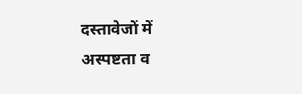दस्तावेजों में अस्पष्टता व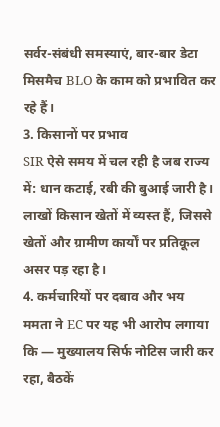सर्वर-संबंधी समस्याएं, बार-बार डेटा मिसमैच BLO के काम को प्रभावित कर रहे हैं।
3. किसानों पर प्रभाव
SIR ऐसे समय में चल रही है जब राज्य में: धान कटाई, रबी की बुआई जारी है। लाखों किसान खेतों में व्यस्त हैं, जिससे खेतों और ग्रामीण कार्यों पर प्रतिकूल असर पड़ रहा है।
4. कर्मचारियों पर दबाव और भय
ममता ने EC पर यह भी आरोप लगाया कि — मुख्यालय सिर्फ नोटिस जारी कर रहा, बैठकें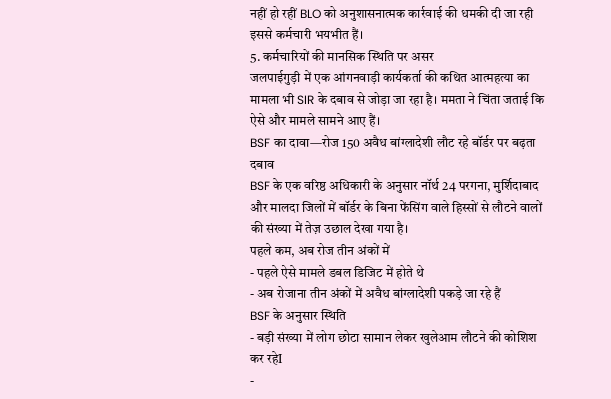नहीं हो रहीं BLO को अनुशासनात्मक कार्रवाई की धमकी दी जा रही इससे कर्मचारी भयभीत हैं।
5. कर्मचारियों की मानसिक स्थिति पर असर
जलपाईगुड़ी में एक आंगनवाड़ी कार्यकर्ता की कथित आत्महत्या का मामला भी SIR के दबाव से जोड़ा जा रहा है। ममता ने चिंता जताई कि ऐसे और मामले सामने आए हैं।
BSF का दावा—रोज 150 अवैध बांग्लादेशी लौट रहे बॉर्डर पर बढ़ता दबाव
BSF के एक वरिष्ठ अधिकारी के अनुसार नॉर्थ 24 परगना, मुर्शिदाबाद और मालदा जिलों में बॉर्डर के बिना फेंसिंग वाले हिस्सों से लौटने वालों की संख्या में तेज़ उछाल देखा गया है।
पहले कम, अब रोज तीन अंकों में
- पहले ऐसे मामले डबल डिजिट में होते थे
- अब रोजाना तीन अंकों में अवैध बांग्लादेशी पकड़े जा रहे हैं
BSF के अनुसार स्थिति
- बड़ी संख्या में लोग छोटा सामान लेकर खुलेआम लौटने की कोशिश कर रहेI
-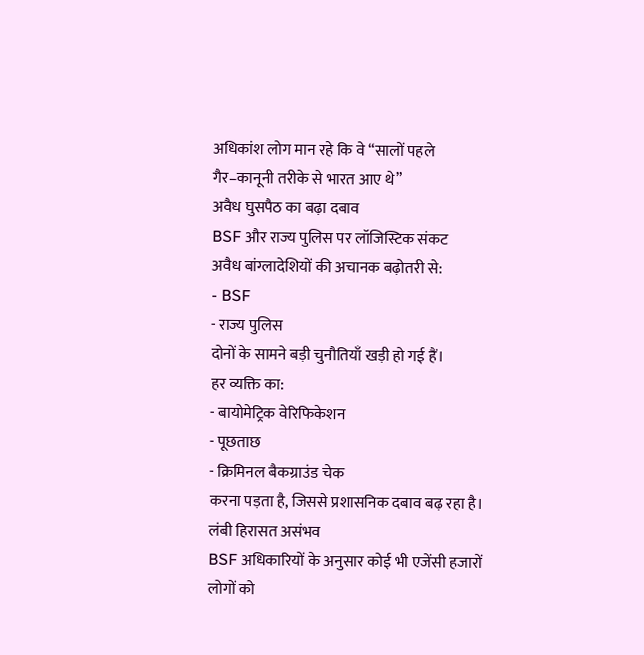अधिकांश लोग मान रहे कि वे “सालों पहले गैर–कानूनी तरीके से भारत आए थे”
अवैध घुसपैठ का बढ़ा दबाव
BSF और राज्य पुलिस पर लॉजिस्टिक संकट
अवैध बांग्लादेशियों की अचानक बढ़ोतरी से:
- BSF
- राज्य पुलिस
दोनों के सामने बड़ी चुनौतियाँ खड़ी हो गई हैं।
हर व्यक्ति का:
- बायोमेट्रिक वेरिफिकेशन
- पूछताछ
- क्रिमिनल बैकग्राउंड चेक
करना पड़ता है, जिससे प्रशासनिक दबाव बढ़ रहा है।
लंबी हिरासत असंभव
BSF अधिकारियों के अनुसार कोई भी एजेंसी हजारों लोगों को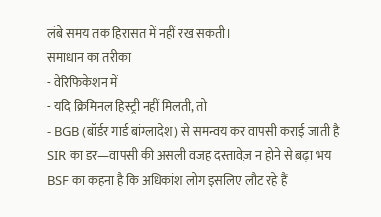लंबे समय तक हिरासत में नहीं रख सकती।
समाधान का तरीका
- वेरिफिकेशन में
- यदि क्रिमिनल हिस्ट्री नहीं मिलती, तो
- BGB (बॉर्डर गार्ड बांग्लादेश) से समन्वय कर वापसी कराई जाती है
SIR का डर—वापसी की असली वजह दस्तावेज़ न होने से बढ़ा भय
BSF का कहना है कि अधिकांश लोग इसलिए लौट रहे हैं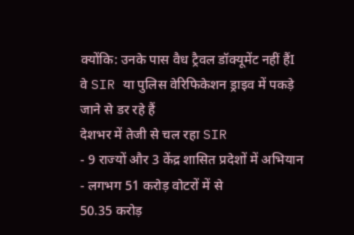क्योंकि: उनके पास वैध ट्रैवल डॉक्यूमेंट नहीं हैंI वे SIR या पुलिस वेरिफिकेशन ड्राइव में पकड़े जाने से डर रहे हैं
देशभर में तेजी से चल रहा SIR
- 9 राज्यों और 3 केंद्र शासित प्रदेशों में अभियान
- लगभग 51 करोड़ वोटरों में से
50.35 करोड़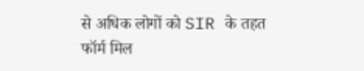से अधिक लोगों को SIR के तहत फॉर्म मिल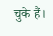चुके हैं।